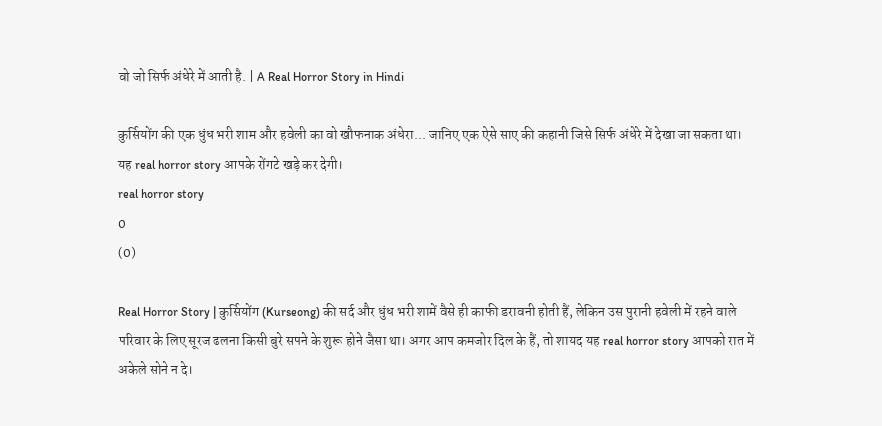वो जो सिर्फ अंधेरे में आती है. | A Real Horror Story in Hindi

कुर्सियोंग की एक धुंध भरी शाम और हवेली का वो खौफनाक अंधेरा... जानिए एक ऐसे साए की कहानी जिसे सिर्फ अंधेरे में देखा जा सकता था। यह real horror story आपके रोंगटे खड़े कर देगी।
real horror story
0
(0)

Real Horror Story | कुर्सियोंग (Kurseong) की सर्द और धुंध भरी शामें वैसे ही काफी डरावनी होती हैं, लेकिन उस पुरानी हवेली में रहने वाले परिवार के लिए सूरज ढलना किसी बुरे सपने के शुरू होने जैसा था। अगर आप कमजोर दिल के हैं, तो शायद यह real horror story आपको रात में अकेले सोने न दे।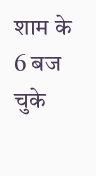शाम के 6 बज चुके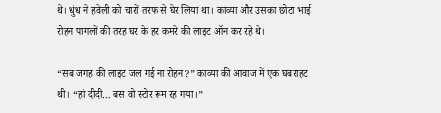थे। धुंध ने हवेली को चारों तरफ से घेर लिया था। काव्या और उसका छोटा भाई रोहन पागलों की तरह घर के हर कमरे की लाइट ऑन कर रहे थे।

“सब जगह की लाइट जल गई ना रोहन?” काव्या की आवाज में एक घबराहट थी। “हां दीदी… बस वो स्टोर रूम रह गया।”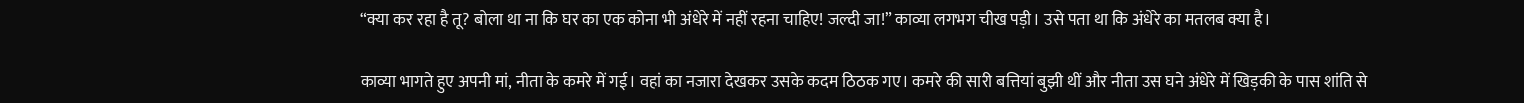“क्या कर रहा है तू? बोला था ना कि घर का एक कोना भी अंधेरे में नहीं रहना चाहिए! जल्दी जा!” काव्या लगभग चीख पड़ी। उसे पता था कि अंधेरे का मतलब क्या है।

काव्या भागते हुए अपनी मां, नीता के कमरे में गई। वहां का नजारा देखकर उसके कदम ठिठक गए। कमरे की सारी बत्तियां बुझी थीं और नीता उस घने अंधेरे में खिड़की के पास शांति से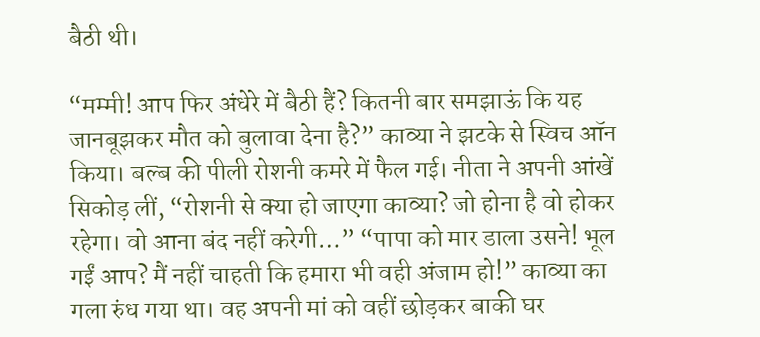बैठी थी।

“मम्मी! आप फिर अंधेरे में बैठी हैं? कितनी बार समझाऊं कि यह जानबूझकर मौत को बुलावा देना है?” काव्या ने झटके से स्विच ऑन किया। बल्ब की पीली रोशनी कमरे में फैल गई। नीता ने अपनी आंखें सिकोड़ लीं, “रोशनी से क्या हो जाएगा काव्या? जो होना है वो होकर रहेगा। वो आना बंद नहीं करेगी…” “पापा को मार डाला उसने! भूल गईं आप? मैं नहीं चाहती कि हमारा भी वही अंजाम हो!” काव्या का गला रुंध गया था। वह अपनी मां को वहीं छोड़कर बाकी घर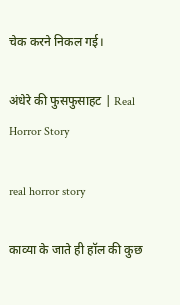चेक करने निकल गई।

अंधेरे की फुसफुसाहट | Real Horror Story

real horror story

काव्या के जाते ही हॉल की कुछ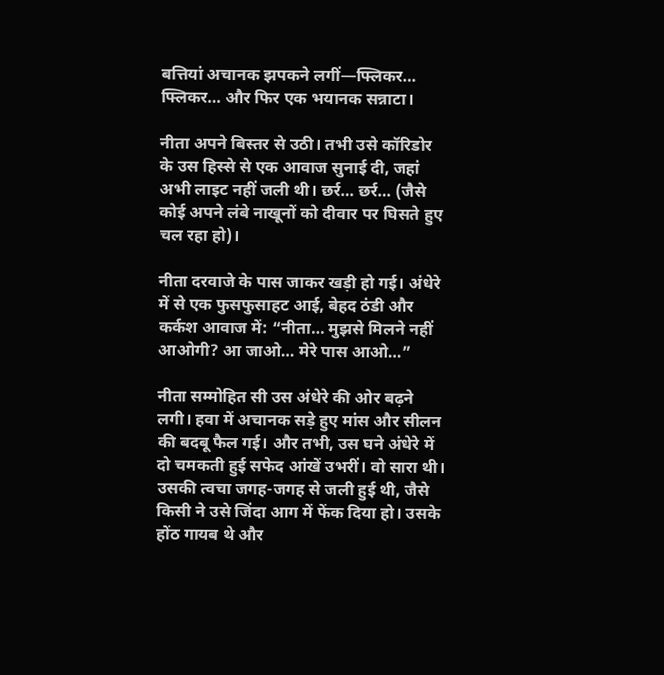बत्तियां अचानक झपकने लगीं—फ्लिकर… फ्लिकर… और फिर एक भयानक सन्नाटा।

नीता अपने बिस्तर से उठी। तभी उसे कॉरिडोर के उस हिस्से से एक आवाज सुनाई दी, जहां अभी लाइट नहीं जली थी। छर्र… छर्र… (जैसे कोई अपने लंबे नाखूनों को दीवार पर घिसते हुए चल रहा हो)।

नीता दरवाजे के पास जाकर खड़ी हो गई। अंधेरे में से एक फुसफुसाहट आई, बेहद ठंडी और कर्कश आवाज में: “नीता… मुझसे मिलने नहीं आओगी? आ जाओ… मेरे पास आओ…”

नीता सम्मोहित सी उस अंधेरे की ओर बढ़ने लगी। हवा में अचानक सड़े हुए मांस और सीलन की बदबू फैल गई। और तभी, उस घने अंधेरे में दो चमकती हुई सफेद आंखें उभरीं। वो सारा थी। उसकी त्वचा जगह-जगह से जली हुई थी, जैसे किसी ने उसे जिंदा आग में फेंक दिया हो। उसके होंठ गायब थे और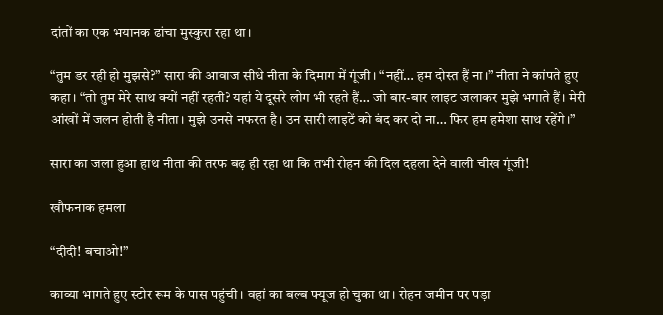दांतों का एक भयानक ढांचा मुस्कुरा रहा था।

“तुम डर रही हो मुझसे?” सारा की आवाज सीधे नीता के दिमाग में गूंजी। “नहीं… हम दोस्त हैं ना।” नीता ने कांपते हुए कहा। “तो तुम मेरे साथ क्यों नहीं रहती? यहां ये दूसरे लोग भी रहते हैं… जो बार-बार लाइट जलाकर मुझे भगाते हैं। मेरी आंखों में जलन होती है नीता। मुझे उनसे नफरत है। उन सारी लाइटें को बंद कर दो ना… फिर हम हमेशा साथ रहेंगे।”

सारा का जला हुआ हाथ नीता की तरफ बढ़ ही रहा था कि तभी रोहन की दिल दहला देने वाली चीख गूंजी!

खौफनाक हमला

“दीदी! बचाओ!”

काव्या भागते हुए स्टोर रूम के पास पहुंची। वहां का बल्ब फ्यूज हो चुका था। रोहन जमीन पर पड़ा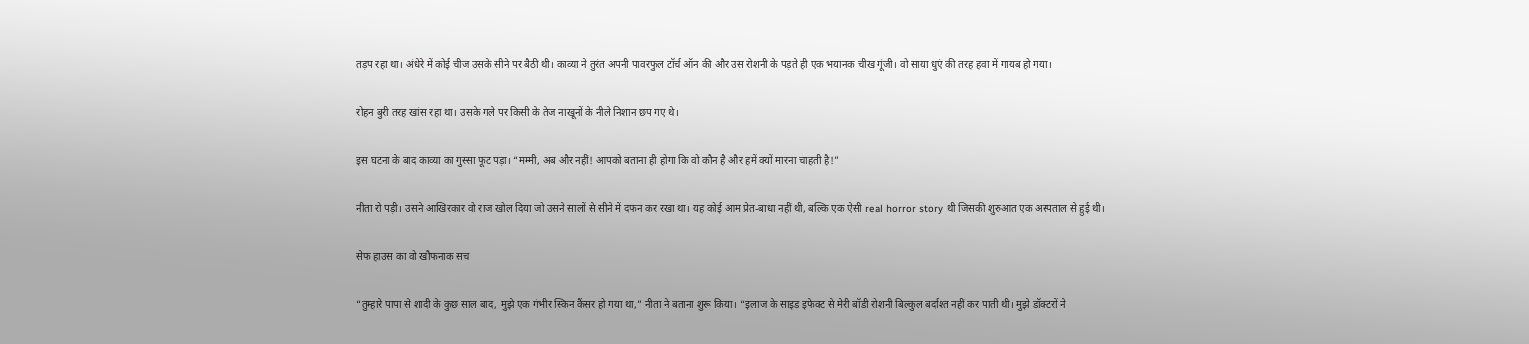तड़प रहा था। अंधेरे में कोई चीज उसके सीने पर बैठी थी। काव्या ने तुरंत अपनी पावरफुल टॉर्च ऑन की और उस रोशनी के पड़ते ही एक भयानक चीख गूंजी। वो साया धुएं की तरह हवा में गायब हो गया।

रोहन बुरी तरह खांस रहा था। उसके गले पर किसी के तेज नाखूनों के नीले निशान छप गए थे।

इस घटना के बाद काव्या का गुस्सा फूट पड़ा। “मम्मी, अब और नहीं! आपको बताना ही होगा कि वो कौन है और हमें क्यों मारना चाहती है!”

नीता रो पड़ी। उसने आखिरकार वो राज खोल दिया जो उसने सालों से सीने में दफन कर रखा था। यह कोई आम प्रेत-बाधा नहीं थी, बल्कि एक ऐसी real horror story थी जिसकी शुरुआत एक अस्पताल से हुई थी।

सेफ हाउस का वो खौफनाक सच

“तुम्हारे पापा से शादी के कुछ साल बाद, मुझे एक गंभीर स्किन कैंसर हो गया था,” नीता ने बताना शुरू किया। “इलाज के साइड इफेक्ट से मेरी बॉडी रोशनी बिल्कुल बर्दाश्त नहीं कर पाती थी। मुझे डॉक्टरों ने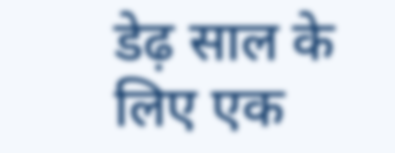डेढ़ साल के लिए एक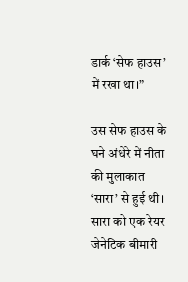डार्क ‘सेफ हाउस’ में रखा था।”

उस सेफ हाउस के घने अंधेरे में नीता की मुलाकात ‘सारा’ से हुई थी। सारा को एक रेयर जेनेटिक बीमारी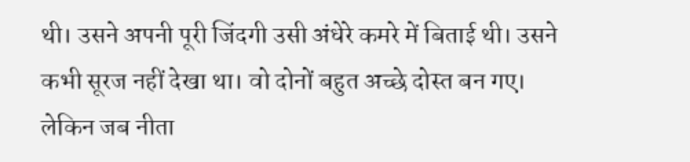थी। उसने अपनी पूरी जिंदगी उसी अंधेरे कमरे में बिताई थी। उसने कभी सूरज नहीं देखा था। वो दोनों बहुत अच्छे दोस्त बन गए। लेकिन जब नीता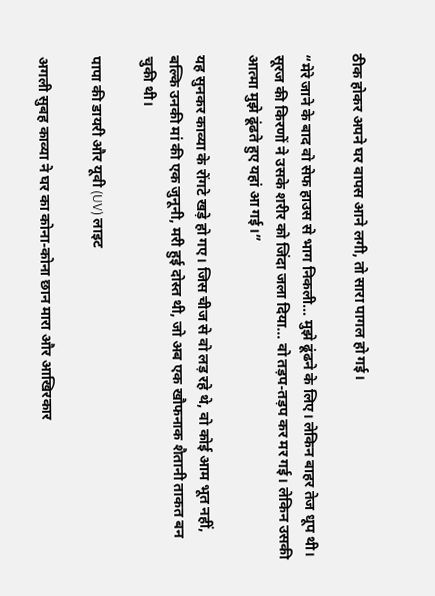ठीक होकर अपने घर वापस आने लगी, तो सारा पागल हो गई।

“मेरे जाने के बाद वो सेफ हाउस से भाग निकली… मुझे ढूंढने के लिए। लेकिन बाहर तेज धूप थी। सूरज की किरणों ने उसके शरीर को जिंदा जला दिया… वो तड़प-तड़प कर मर गई। लेकिन उसकी आत्मा मुझे ढूंढते हुए यहां आ गई।”

यह सुनकर काव्या के रोंगटे खड़े हो गए। जिस चीज से वो लड़ रहे थे, वो कोई आम भूत नहीं, बल्कि उनकी मां की एक जुनूनी, मरी हुई दोस्त थी, जो अब एक खौफनाक शैतानी ताकत बन चुकी थी।

पापा की डायरी और यूवी (UV) लाइट

अगली सुबह काव्या ने घर का कोना-कोना छान मारा और आखिरकार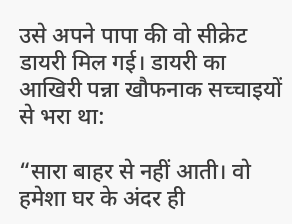उसे अपने पापा की वो सीक्रेट डायरी मिल गई। डायरी का आखिरी पन्ना खौफनाक सच्चाइयों से भरा था:

“सारा बाहर से नहीं आती। वो हमेशा घर के अंदर ही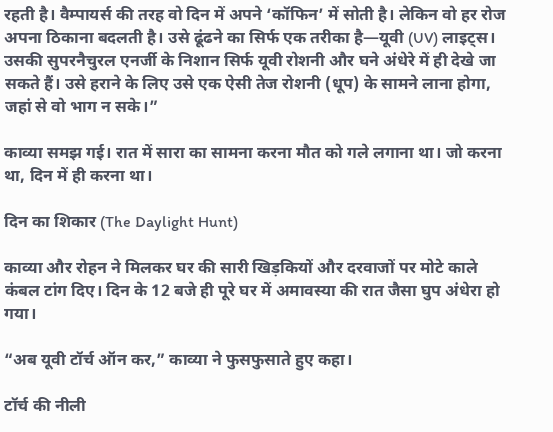रहती है। वैम्पायर्स की तरह वो दिन में अपने ‘कॉफिन’ में सोती है। लेकिन वो हर रोज अपना ठिकाना बदलती है। उसे ढूंढने का सिर्फ एक तरीका है—यूवी (UV) लाइट्स। उसकी सुपरनैचुरल एनर्जी के निशान सिर्फ यूवी रोशनी और घने अंधेरे में ही देखे जा सकते हैं। उसे हराने के लिए उसे एक ऐसी तेज रोशनी (धूप) के सामने लाना होगा, जहां से वो भाग न सके।”

काव्या समझ गई। रात में सारा का सामना करना मौत को गले लगाना था। जो करना था, दिन में ही करना था।

दिन का शिकार (The Daylight Hunt)

काव्या और रोहन ने मिलकर घर की सारी खिड़कियों और दरवाजों पर मोटे काले कंबल टांग दिए। दिन के 12 बजे ही पूरे घर में अमावस्या की रात जैसा घुप अंधेरा हो गया।

“अब यूवी टॉर्च ऑन कर,” काव्या ने फुसफुसाते हुए कहा।

टॉर्च की नीली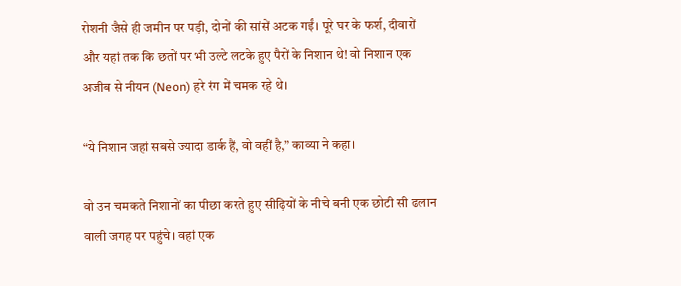रोशनी जैसे ही जमीन पर पड़ी, दोनों की सांसें अटक गईं। पूरे घर के फर्श, दीवारों और यहां तक कि छतों पर भी उल्टे लटके हुए पैरों के निशान थे! वो निशान एक अजीब से नीयन (Neon) हरे रंग में चमक रहे थे।

“ये निशान जहां सबसे ज्यादा डार्क हैं, वो वहीं है,” काव्या ने कहा।

वो उन चमकते निशानों का पीछा करते हुए सीढ़ियों के नीचे बनी एक छोटी सी ढलान वाली जगह पर पहुंचे। वहां एक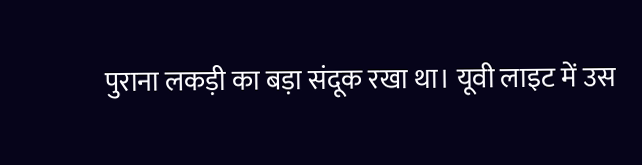पुराना लकड़ी का बड़ा संदूक रखा था। यूवी लाइट में उस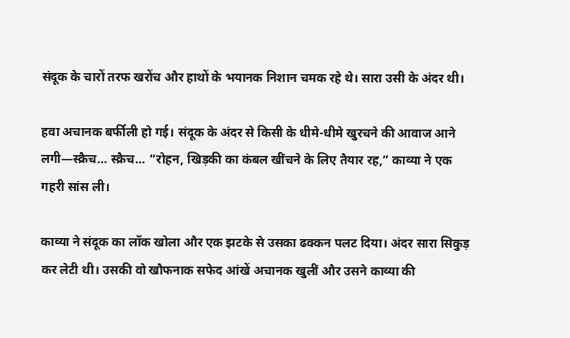संदूक के चारों तरफ खरोंच और हाथों के भयानक निशान चमक रहे थे। सारा उसी के अंदर थी।

हवा अचानक बर्फीली हो गई। संदूक के अंदर से किसी के धीमे-धीमे खुरचने की आवाज आने लगी—स्क्रैच… स्क्रैच… “रोहन, खिड़की का कंबल खींचने के लिए तैयार रह,” काव्या ने एक गहरी सांस ली।

काव्या ने संदूक का लॉक खोला और एक झटके से उसका ढक्कन पलट दिया। अंदर सारा सिकुड़ कर लेटी थी। उसकी वो खौफनाक सफेद आंखें अचानक खुलीं और उसने काव्या की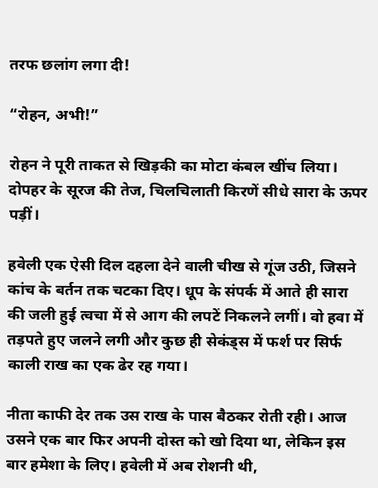तरफ छलांग लगा दी!

“रोहन, अभी!”

रोहन ने पूरी ताकत से खिड़की का मोटा कंबल खींच लिया। दोपहर के सूरज की तेज, चिलचिलाती किरणें सीधे सारा के ऊपर पड़ीं।

हवेली एक ऐसी दिल दहला देने वाली चीख से गूंज उठी, जिसने कांच के बर्तन तक चटका दिए। धूप के संपर्क में आते ही सारा की जली हुई त्वचा में से आग की लपटें निकलने लगीं। वो हवा में तड़पते हुए जलने लगी और कुछ ही सेकंड्स में फर्श पर सिर्फ काली राख का एक ढेर रह गया।

नीता काफी देर तक उस राख के पास बैठकर रोती रही। आज उसने एक बार फिर अपनी दोस्त को खो दिया था, लेकिन इस बार हमेशा के लिए। हवेली में अब रोशनी थी,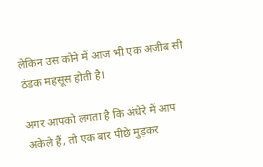लेकिन उस कोने में आज भी एक अजीब सी ठंडक महसूस होती है।

अगर आपको लगता है कि अंधेरे में आप अकेले हैं, तो एक बार पीछे मुड़कर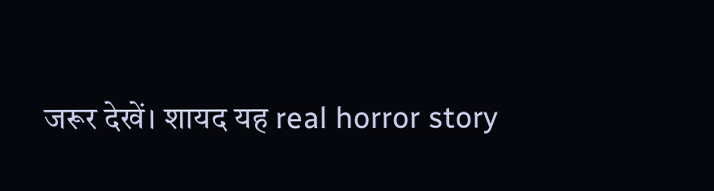जरूर देखें। शायद यह real horror story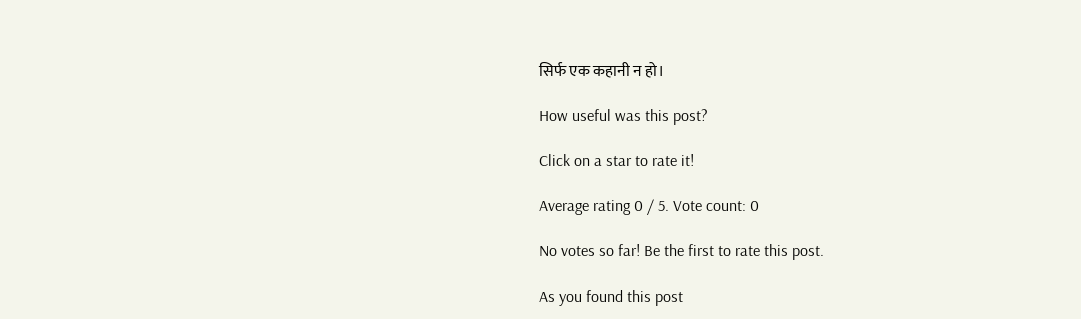सिर्फ एक कहानी न हो।

How useful was this post?

Click on a star to rate it!

Average rating 0 / 5. Vote count: 0

No votes so far! Be the first to rate this post.

As you found this post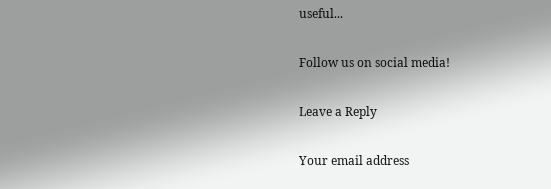useful...

Follow us on social media!

Leave a Reply

Your email address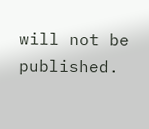will not be published.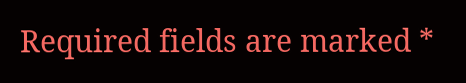Required fields are marked *